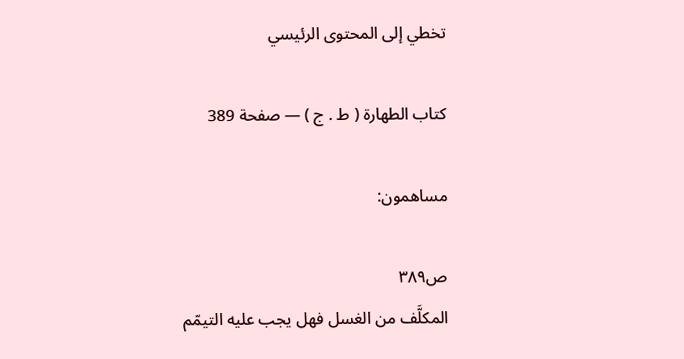تخطي إلى المحتوى الرئيسي

كتاب الطهارة ( ط . ج ) — صفحة 389

مساهمون:

ص٣٨٩
المكلَّف من الغسل فهل يجب عليه التيمّم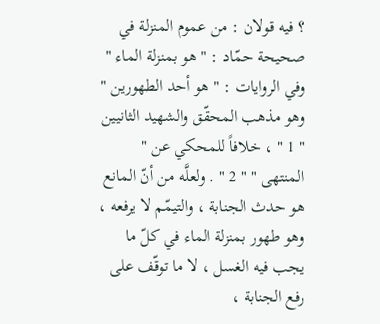؟ فيه قولان : من عموم المنزلة في صحيحة حمّاد : " هو بمنزلة الماء " وفي الروايات : " هو أحد الطهورين " وهو مذهب المحقّق والشهيد الثانيين " 1 " ، خلافاً للمحكي عن " المنتهى " " 2 " . ولعلَّه من أنّ المانع هو حدث الجنابة ، والتيمّم لا يرفعه ، وهو طهور بمنزلة الماء في كلّ ما يجب فيه الغسل ، لا ما توقّف على رفع الجنابة ،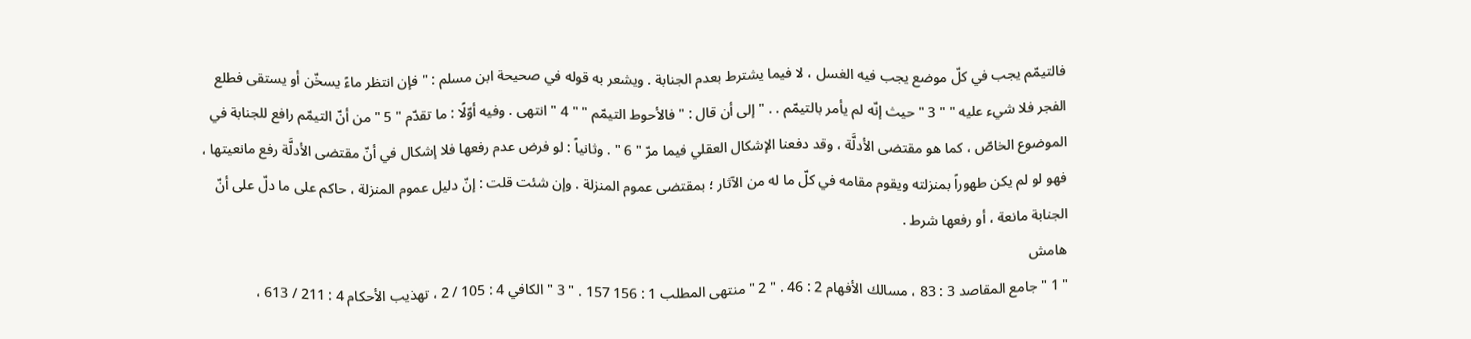فالتيمّم يجب في كلّ موضع يجب فيه الغسل ، لا فيما يشترط بعدم الجنابة . ويشعر به قوله في صحيحة ابن مسلم : " فإن انتظر ماءً يسخّن أو يستقى فطلع الفجر فلا شيء عليه " " 3 " حيث إنّه لم يأمر بالتيمّم . . " إلى أن قال : " فالأحوط التيمّم " " 4 " انتهى . وفيه أوّلًا : ما تقدّم " 5 " من أنّ التيمّم رافع للجنابة في الموضوع الخاصّ ، كما هو مقتضى الأدلَّة ، وقد دفعنا الإشكال العقلي فيما مرّ " 6 " . وثانياً : لو فرض عدم رفعها فلا إشكال في أنّ مقتضى الأدلَّة رفع مانعيتها ، فهو لو لم يكن طهوراً بمنزلته ويقوم مقامه في كلّ ما له من الآثار ؛ بمقتضى عموم المنزلة . وإن شئت قلت : إنّ دليل عموم المنزلة ، حاكم على ما دلّ على أنّ الجنابة مانعة ، أو رفعها شرط .
هامش
" 1 " جامع المقاصد 3 : 83 ، مسالك الأفهام 2 : 46 . " 2 " منتهى المطلب 1 : 156 157 . " 3 " الكافي 4 : 105 / 2 ، تهذيب الأحكام 4 : 211 / 613 ،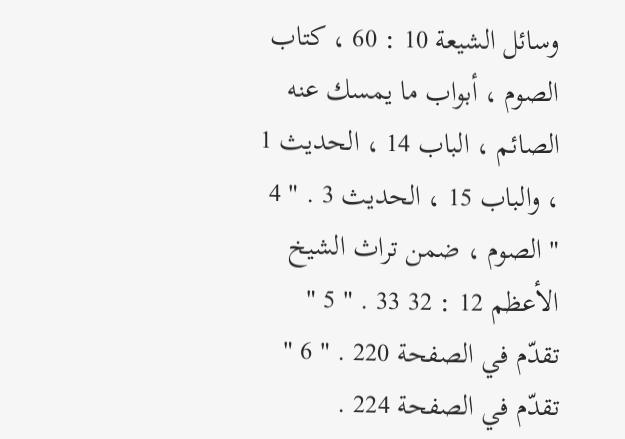وسائل الشيعة 10 : 60 ، كتاب الصوم ، أبواب ما يمسك عنه الصائم ، الباب 14 ، الحديث 1 ، والباب 15 ، الحديث 3 . " 4 " الصوم ، ضمن تراث الشيخ الأعظم 12 : 32 33 . " 5 " تقدّم في الصفحة 220 . " 6 " تقدّم في الصفحة 224 .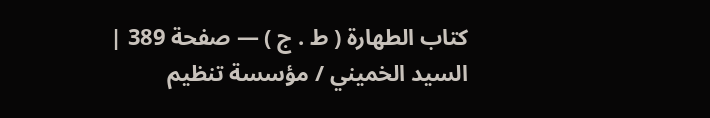كتاب الطهارة ( ط . ج ) — صفحة 389 | السيد الخميني / مؤسسة تنظيم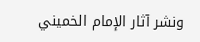ونشر آثار الإمام الخميني